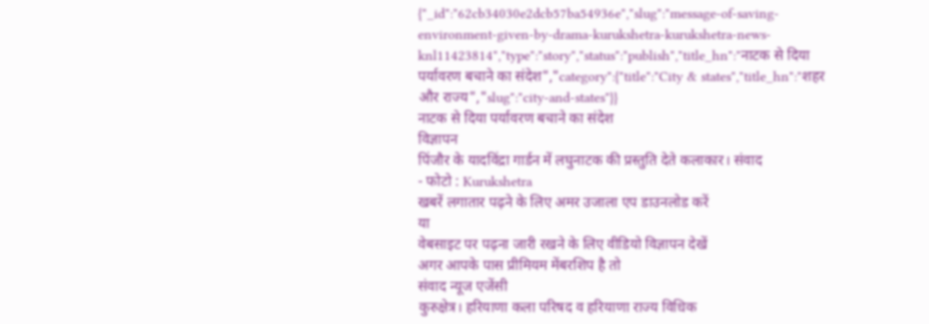{"_id":"62cb34030e2dcb57ba54936e","slug":"message-of-saving-environment-given-by-drama-kurukshetra-kurukshetra-news-knl11423814","type":"story","status":"publish","title_hn":"नाटक से दिया पर्यावरण बचाने का संदेश","category":{"title":"City & states","title_hn":"शहर और राज्य","slug":"city-and-states"}}
नाटक से दिया पर्यावरण बचाने का संदेश
विज्ञापन
पिंजौर के यादविंद्रा गार्डन में लघुनाटक की प्रस्तुति देते कलाकार। संवाद
- फोटो : Kurukshetra
खबरें लगातार पढ़ने के लिए अमर उजाला एप डाउनलोड करें
या
वेबसाइट पर पढ़ना जारी रखने के लिए वीडियो विज्ञापन देखें
अगर आपके पास प्रीमियम मेंबरशिप है तो
संवाद न्यूज एजेंसी
कुरुक्षेत्र। हरियाणा कला परिषद व हरियाणा राज्य विधिक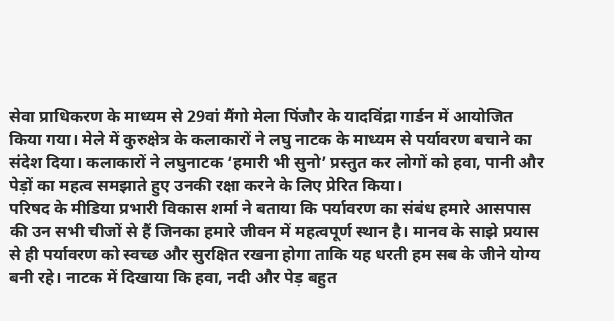सेवा प्राधिकरण के माध्यम से 29वां मैंगो मेला पिंजौर के यादविंद्रा गार्डन में आयोजित किया गया। मेले में कुरुक्षेत्र के कलाकारों ने लघु नाटक के माध्यम से पर्यावरण बचाने का संदेश दिया। कलाकारों ने लघुनाटक ‘हमारी भी सुनो’ प्रस्तुत कर लोगों को हवा, पानी और पेड़ों का महत्व समझाते हुए उनकी रक्षा करने के लिए प्रेरित किया।
परिषद के मीडिया प्रभारी विकास शर्मा ने बताया कि पर्यावरण का संबंध हमारे आसपास की उन सभी चीजों से हैं जिनका हमारे जीवन में महत्वपूर्ण स्थान है। मानव के साझे प्रयास से ही पर्यावरण को स्वच्छ और सुरक्षित रखना होगा ताकि यह धरती हम सब के जीने योग्य बनी रहे। नाटक में दिखाया कि हवा, नदी और पेड़ बहुत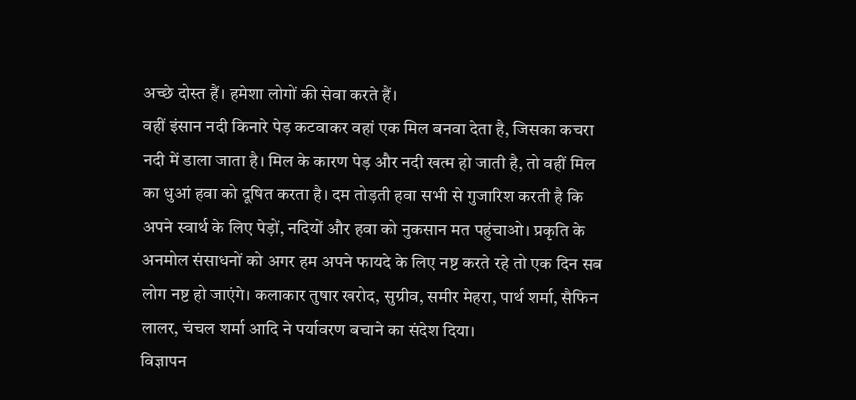अच्छे दोस्त हैं। हमेशा लोगों की सेवा करते हैं।
वहीं इंसान नदी किनारे पेड़ कटवाकर वहां एक मिल बनवा देता है, जिसका कचरा नदी में डाला जाता है। मिल के कारण पेड़ और नदी खत्म हो जाती है, तो वहीं मिल का धुआं हवा को दूषित करता है। दम तोड़ती हवा सभी से गुजारिश करती है कि अपने स्वार्थ के लिए पेड़ों, नदियों और हवा को नुकसान मत पहुंचाओ। प्रकृति के अनमोल संसाधनों को अगर हम अपने फायदे के लिए नष्ट करते रहे तो एक दिन सब लोग नष्ट हो जाएंगे। कलाकार तुषार खरोद, सुग्रीव, समीर मेहरा, पार्थ शर्मा, सैफिन लालर, चंचल शर्मा आदि ने पर्यावरण बचाने का संदेश दिया।
विज्ञापन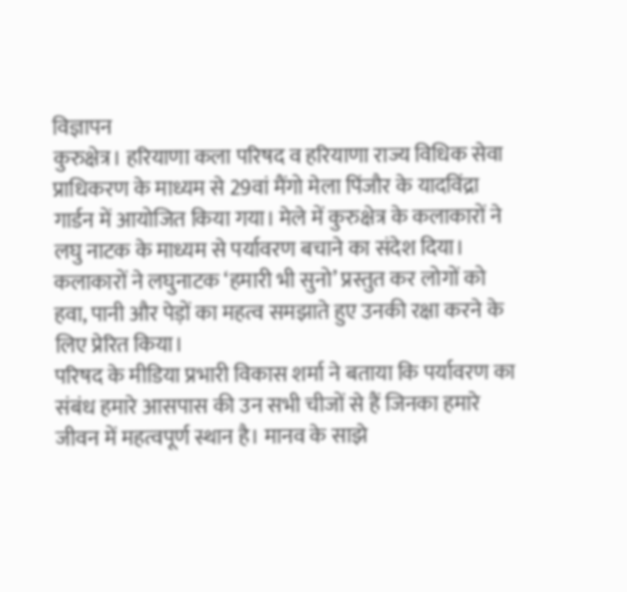विज्ञापन
कुरुक्षेत्र। हरियाणा कला परिषद व हरियाणा राज्य विधिक सेवा प्राधिकरण के माध्यम से 29वां मैंगो मेला पिंजौर के यादविंद्रा गार्डन में आयोजित किया गया। मेले में कुरुक्षेत्र के कलाकारों ने लघु नाटक के माध्यम से पर्यावरण बचाने का संदेश दिया। कलाकारों ने लघुनाटक ‘हमारी भी सुनो’ प्रस्तुत कर लोगों को हवा, पानी और पेड़ों का महत्व समझाते हुए उनकी रक्षा करने के लिए प्रेरित किया।
परिषद के मीडिया प्रभारी विकास शर्मा ने बताया कि पर्यावरण का संबंध हमारे आसपास की उन सभी चीजों से हैं जिनका हमारे जीवन में महत्वपूर्ण स्थान है। मानव के साझे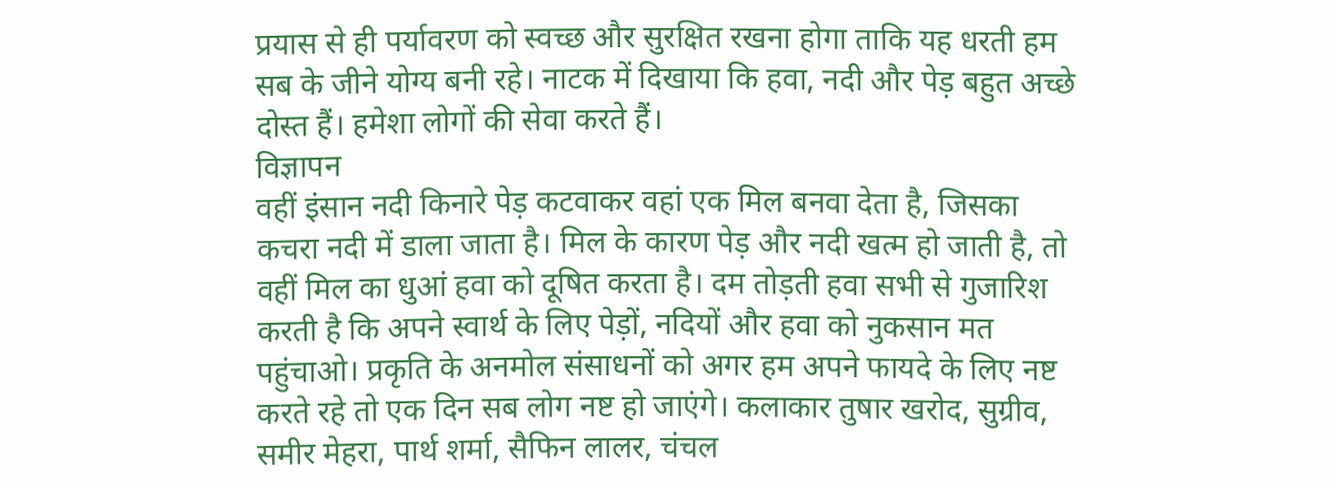प्रयास से ही पर्यावरण को स्वच्छ और सुरक्षित रखना होगा ताकि यह धरती हम सब के जीने योग्य बनी रहे। नाटक में दिखाया कि हवा, नदी और पेड़ बहुत अच्छे दोस्त हैं। हमेशा लोगों की सेवा करते हैं।
विज्ञापन
वहीं इंसान नदी किनारे पेड़ कटवाकर वहां एक मिल बनवा देता है, जिसका कचरा नदी में डाला जाता है। मिल के कारण पेड़ और नदी खत्म हो जाती है, तो वहीं मिल का धुआं हवा को दूषित करता है। दम तोड़ती हवा सभी से गुजारिश करती है कि अपने स्वार्थ के लिए पेड़ों, नदियों और हवा को नुकसान मत पहुंचाओ। प्रकृति के अनमोल संसाधनों को अगर हम अपने फायदे के लिए नष्ट करते रहे तो एक दिन सब लोग नष्ट हो जाएंगे। कलाकार तुषार खरोद, सुग्रीव, समीर मेहरा, पार्थ शर्मा, सैफिन लालर, चंचल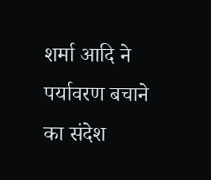शर्मा आदि ने पर्यावरण बचाने का संदेश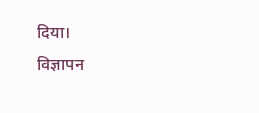दिया।
विज्ञापन